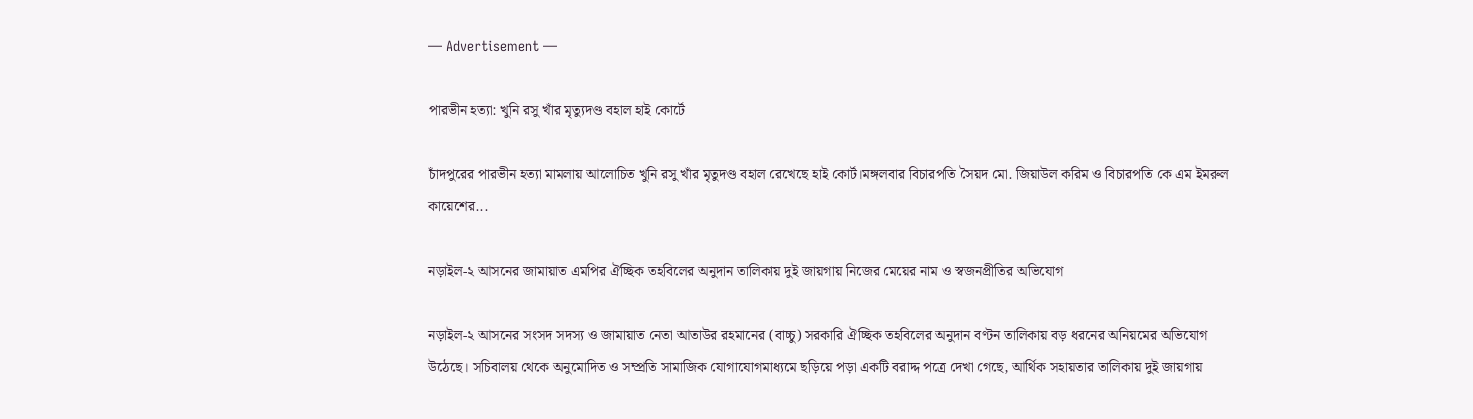― Advertisement ―

পারভীন হত্যা: খুনি রসু খাঁর মৃত্যুদণ্ড বহাল হাই কোর্টে

চাঁদপুরের পারভীন হত্যা মামলায় আলোচিত খুনি রসু খাঁর মৃতুদণ্ড বহাল রেখেছে হাই কোর্ট।মঙ্গলবার বিচারপতি সৈয়দ মো. জিয়াউল করিম ও বিচারপতি কে এম ইমরুল কায়েশের...

নড়াইল-২ আসনের জামায়াত এমপির ঐচ্ছিক তহবিলের অনুদান তালিকায় দুই জায়গায় নিজের মেয়ের নাম ও স্বজনপ্রীতির অভিযোগ

নড়াইল-২ আসনের সংসদ সদস্য ও জামায়াত নেতা আতাউর রহমানের (বাচ্চু) সরকারি ঐচ্ছিক তহবিলের অনুদান বণ্টন তালিকায় বড় ধরনের অনিয়মের অভিযোগ উঠেছে। সচিবালয় থেকে অনুমোদিত ও সম্প্রতি সামাজিক যোগাযোগমাধ্যমে ছড়িয়ে পড়া একটি বরাদ্দ পত্রে দেখা গেছে, আর্থিক সহায়তার তালিকায় দুই জায়গায়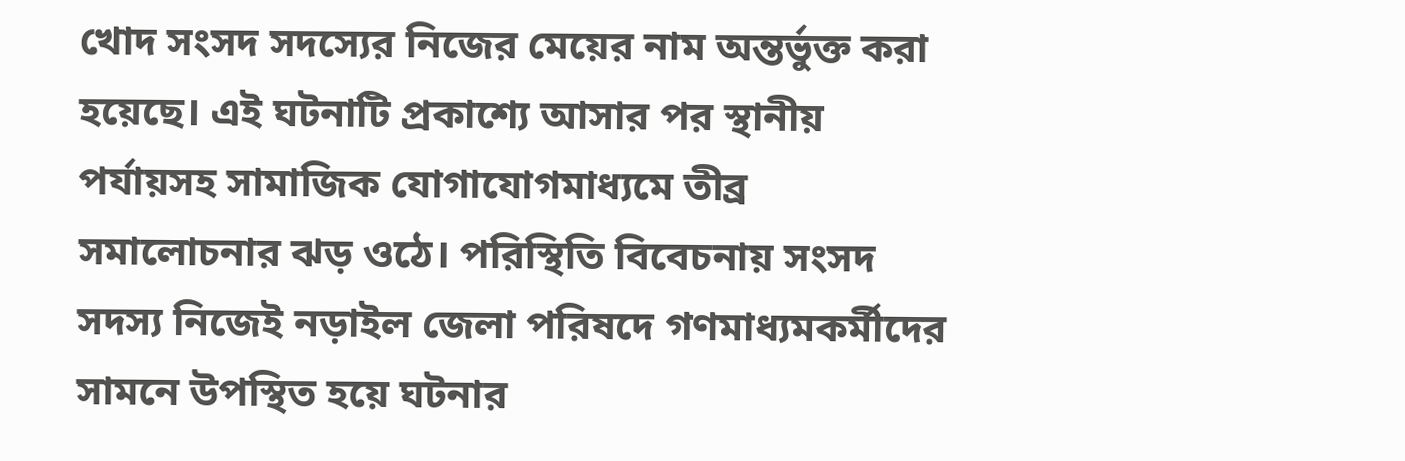খোদ সংসদ সদস্যের নিজের মেয়ের নাম অন্তর্ভুক্ত করা হয়েছে। এই ঘটনাটি প্রকাশ্যে আসার পর স্থানীয় পর্যায়সহ সামাজিক যোগাযোগমাধ্যমে তীব্র সমালোচনার ঝড় ওঠে। পরিস্থিতি বিবেচনায় সংসদ সদস্য নিজেই নড়াইল জেলা পরিষদে গণমাধ্যমকর্মীদের সামনে উপস্থিত হয়ে ঘটনার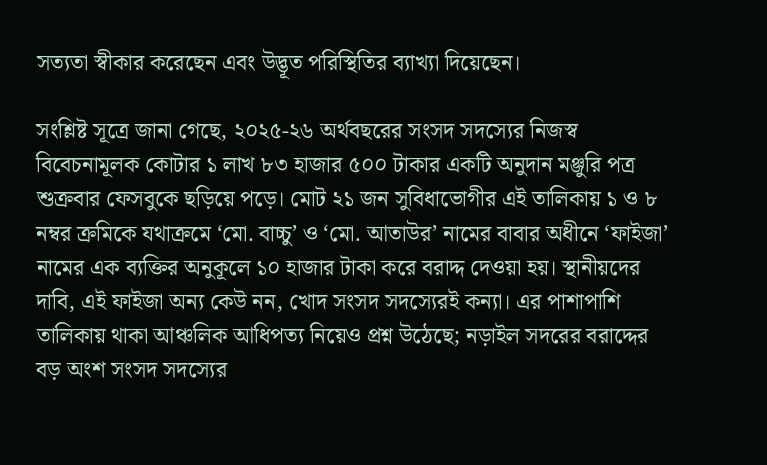সত্যতা স্বীকার করেছেন এবং উদ্ভূত পরিস্থিতির ব্যাখ্যা দিয়েছেন।

সংশ্লিষ্ট সূত্রে জানা গেছে, ২০২৫-২৬ অর্থবছরের সংসদ সদস্যের নিজস্ব বিবেচনামূলক কোটার ১ লাখ ৮৩ হাজার ৫০০ টাকার একটি অনুদান মঞ্জুরি পত্র শুক্রবার ফেসবুকে ছড়িয়ে পড়ে। মোট ২১ জন সুবিধাভোগীর এই তালিকায় ১ ও ৮ নম্বর ক্রমিকে যথাক্রমে ‘মো. বাচ্চু’ ও ‘মো. আতাউর’ নামের বাবার অধীনে ‘ফাইজা’ নামের এক ব্যক্তির অনুকূলে ১০ হাজার টাকা করে বরাদ্দ দেওয়া হয়। স্থানীয়দের দাবি, এই ফাইজা অন্য কেউ নন, খোদ সংসদ সদস্যেরই কন্যা। এর পাশাপাশি তালিকায় থাকা আঞ্চলিক আধিপত্য নিয়েও প্রশ্ন উঠেছে; নড়াইল সদরের বরাদ্দের বড় অংশ সংসদ সদস্যের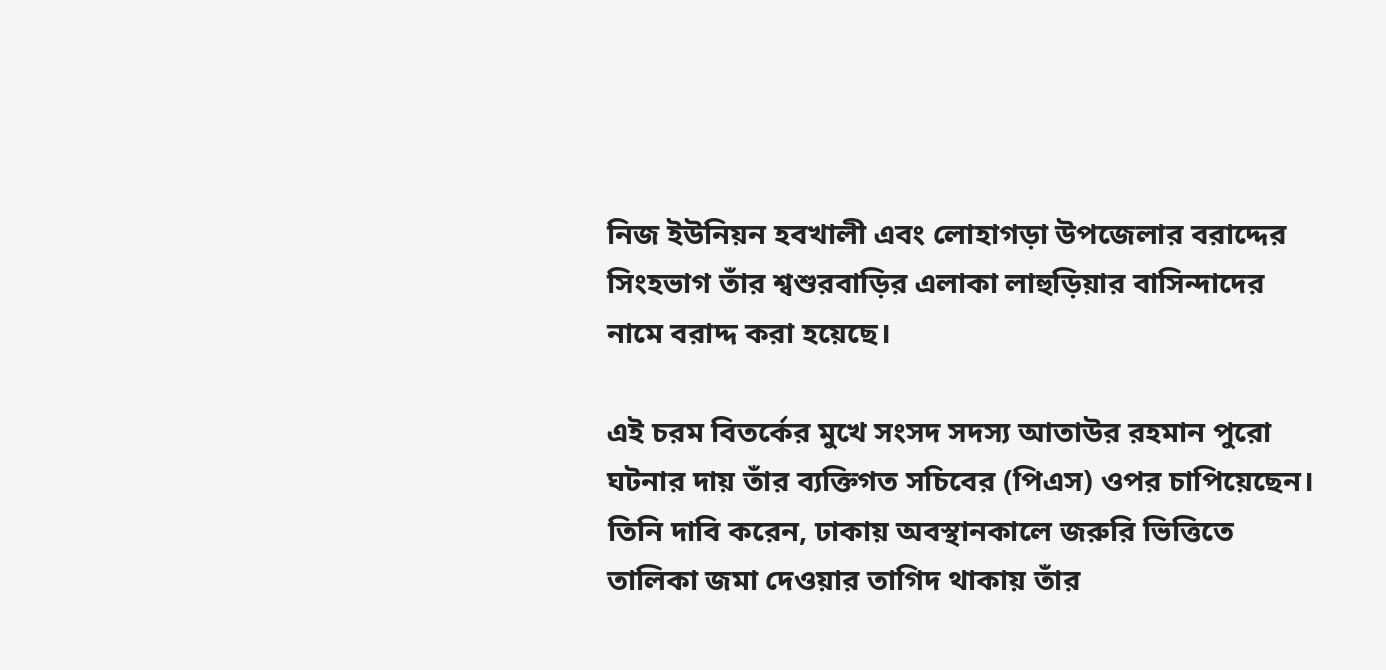নিজ ইউনিয়ন হবখালী এবং লোহাগড়া উপজেলার বরাদ্দের সিংহভাগ তাঁর শ্বশুরবাড়ির এলাকা লাহুড়িয়ার বাসিন্দাদের নামে বরাদ্দ করা হয়েছে।

এই চরম বিতর্কের মুখে সংসদ সদস্য আতাউর রহমান পুরো ঘটনার দায় তাঁর ব্যক্তিগত সচিবের (পিএস) ওপর চাপিয়েছেন। তিনি দাবি করেন, ঢাকায় অবস্থানকালে জরুরি ভিত্তিতে তালিকা জমা দেওয়ার তাগিদ থাকায় তাঁর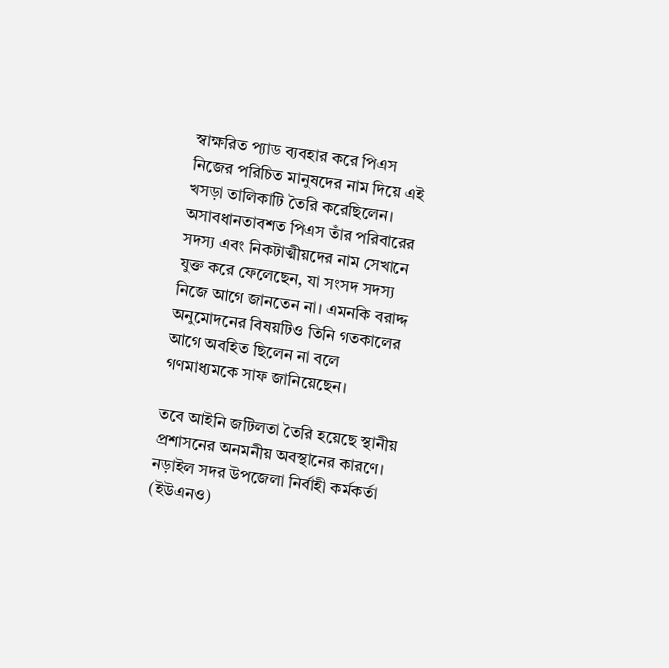স্বাক্ষরিত প্যাড ব্যবহার করে পিএস নিজের পরিচিত মানুষদের নাম দিয়ে এই খসড়া তালিকাটি তৈরি করেছিলেন। অসাবধানতাবশত পিএস তাঁর পরিবারের সদস্য এবং নিকটাত্মীয়দের নাম সেখানে যুক্ত করে ফেলেছেন, যা সংসদ সদস্য নিজে আগে জানতেন না। এমনকি বরাদ্দ অনুমোদনের বিষয়টিও তিনি গতকালের আগে অবহিত ছিলেন না বলে গণমাধ্যমকে সাফ জানিয়েছেন।

তবে আইনি জটিলতা তৈরি হয়েছে স্থানীয় প্রশাসনের অনমনীয় অবস্থানের কারণে। নড়াইল সদর উপজেলা নির্বাহী কর্মকর্তা (ইউএনও)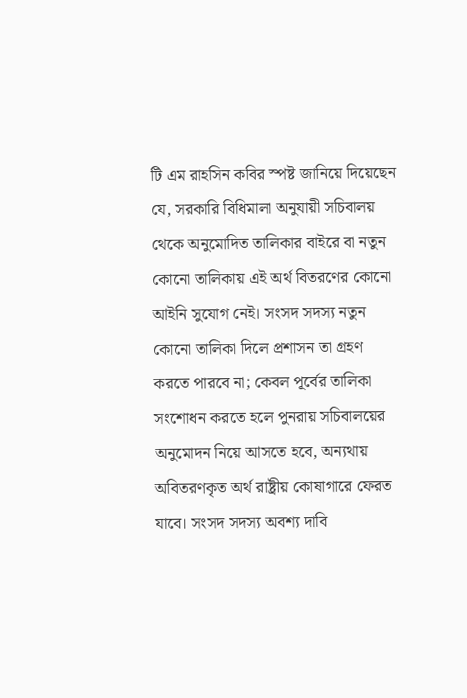টি এম রাহসিন কবির স্পষ্ট জানিয়ে দিয়েছেন যে, সরকারি বিধিমালা অনুযায়ী সচিবালয় থেকে অনুমোদিত তালিকার বাইরে বা নতুন কোনো তালিকায় এই অর্থ বিতরণের কোনো আইনি সুযোগ নেই। সংসদ সদস্য নতুন কোনো তালিকা দিলে প্রশাসন তা গ্রহণ করতে পারবে না; কেবল পূর্বের তালিকা সংশোধন করতে হলে পুনরায় সচিবালয়ের অনুমোদন নিয়ে আসতে হবে, অন্যথায় অবিতরণকৃত অর্থ রাষ্ট্রীয় কোষাগারে ফেরত যাবে। সংসদ সদস্য অবশ্য দাবি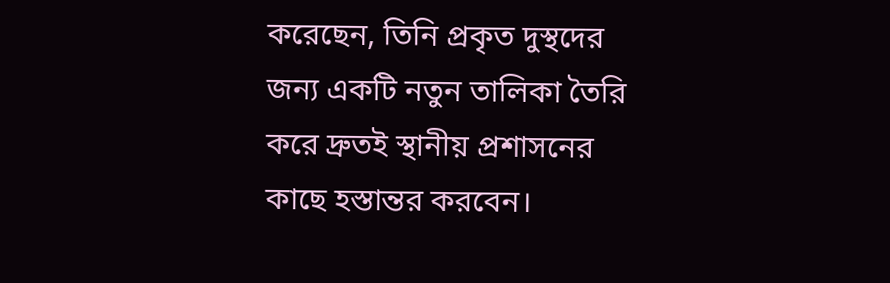করেছেন, তিনি প্রকৃত দুস্থদের জন্য একটি নতুন তালিকা তৈরি করে দ্রুতই স্থানীয় প্রশাসনের কাছে হস্তান্তর করবেন।